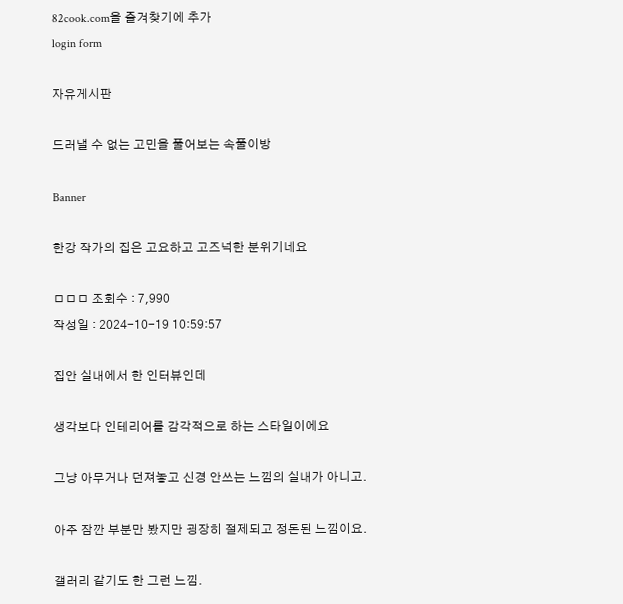82cook.com을 즐겨찾기에 추가
login form

자유게시판

드러낼 수 없는 고민을 풀어보는 속풀이방

Banner

한강 작가의 집은 고요하고 고즈넉한 분위기네요

ㅁㅁㅁ 조회수 : 7,990
작성일 : 2024-10-19 10:59:57

집안 실내에서 한 인터뷰인데

생각보다 인테리어를 감각적으로 하는 스타일이에요

그냥 아무거나 던져놓고 신경 안쓰는 느낌의 실내가 아니고.

아주 잠깐 부분만 봤지만 굉장히 절제되고 정돈된 느낌이요.

갤러리 같기도 한 그런 느낌.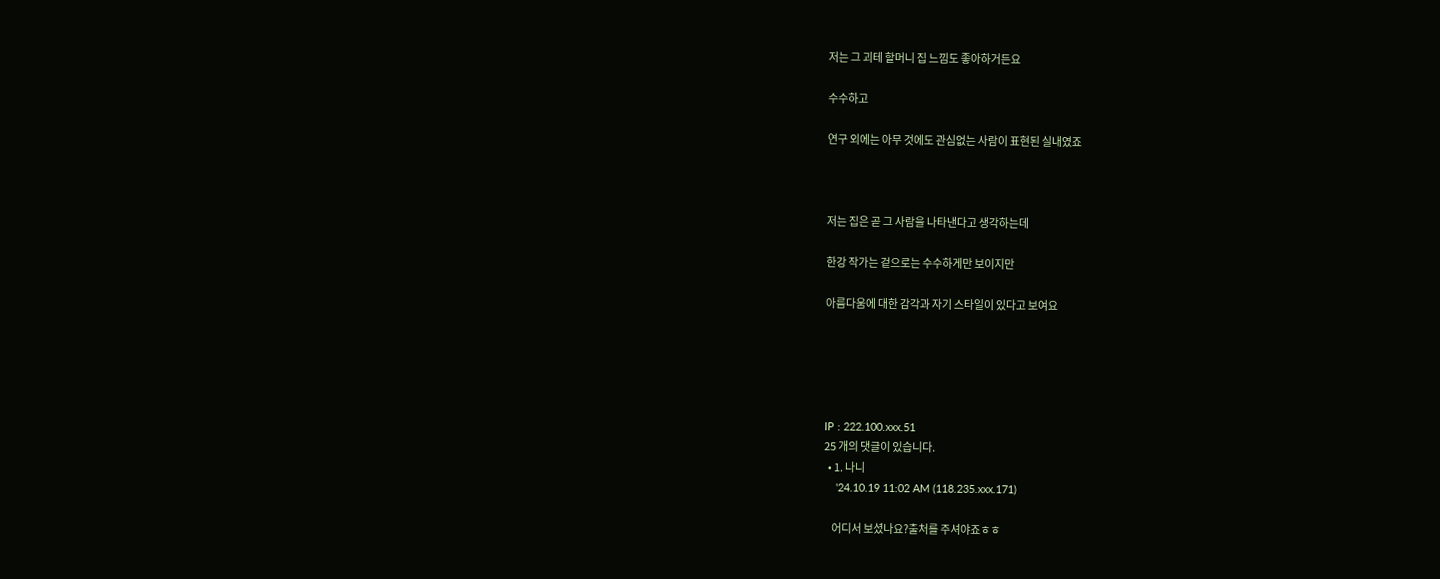저는 그 괴테 할머니 집 느낌도 좋아하거든요

수수하고

연구 외에는 아무 것에도 관심없는 사람이 표현된 실내였죠



저는 집은 곧 그 사람을 나타낸다고 생각하는데

한강 작가는 겉으로는 수수하게만 보이지만

아름다움에 대한 감각과 자기 스타일이 있다고 보여요





IP : 222.100.xxx.51
25 개의 댓글이 있습니다.
  • 1. 나니
    '24.10.19 11:02 AM (118.235.xxx.171)

    어디서 보셨나요?출처를 주셔야죠ㅎㅎ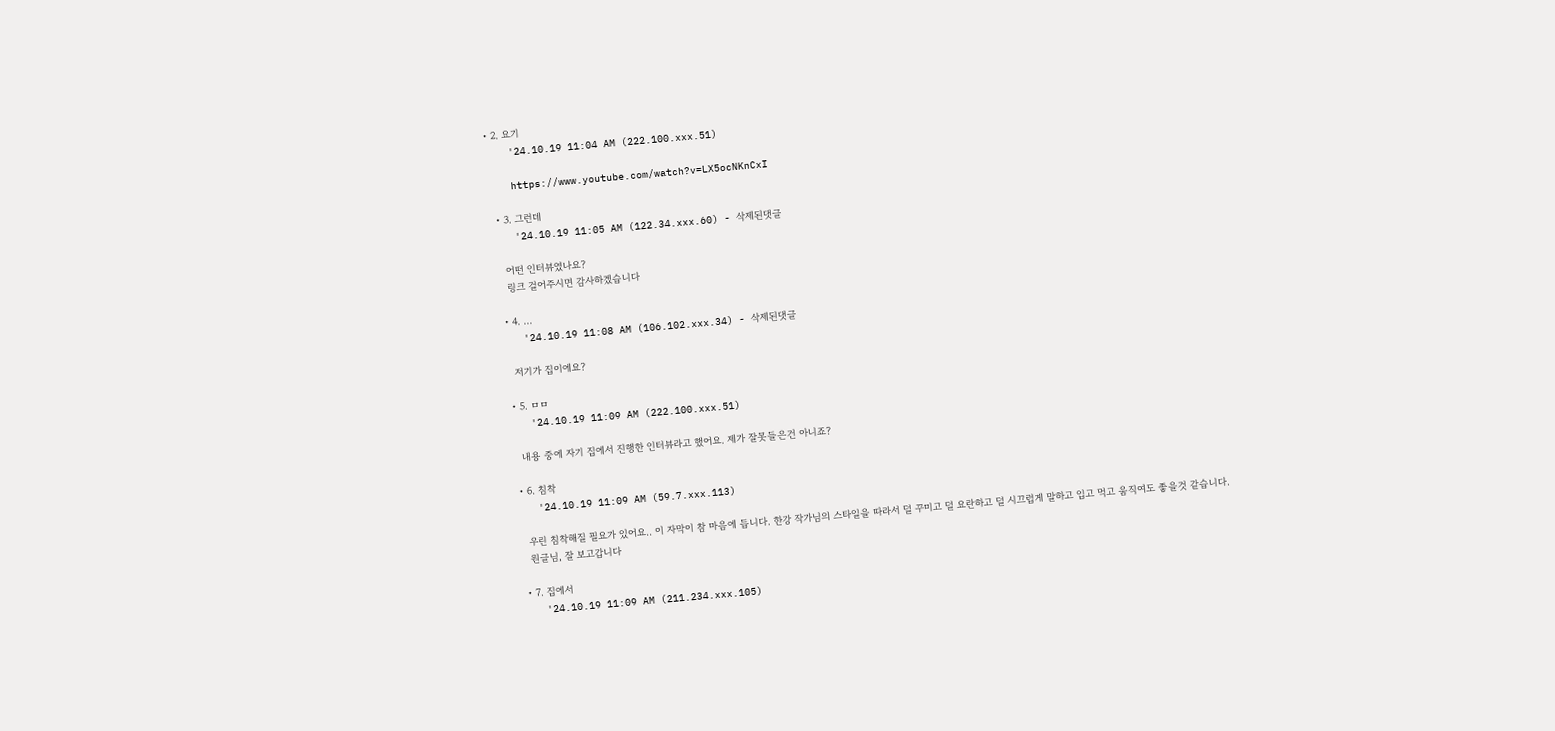• 2. 요기
    '24.10.19 11:04 AM (222.100.xxx.51)

    https://www.youtube.com/watch?v=LX5ocNKnCxI

  • 3. 그런데
    '24.10.19 11:05 AM (122.34.xxx.60) - 삭제된댓글

    어떤 인터뷰였나요?
    링크 걸어주시면 감사하겠습니다

  • 4. ...
    '24.10.19 11:08 AM (106.102.xxx.34) - 삭제된댓글

    저기가 집이에요?

  • 5. ㅁㅁ
    '24.10.19 11:09 AM (222.100.xxx.51)

    내용 중에 자기 집에서 진행한 인터뷰라고 했어요. 제가 잘못들은건 아니죠?

  • 6. 침착
    '24.10.19 11:09 AM (59.7.xxx.113)

    우린 침착해질 필요가 있어요.. 이 자막이 참 마음에 듭니다. 한강 작가님의 스타일을 따라서 덜 꾸미고 덜 요란하고 덜 시끄럽게 말하고 입고 먹고 움직여도 좋을것 같습니다.
    원글님, 잘 보고갑니다

  • 7. 집에서
    '24.10.19 11:09 AM (211.234.xxx.105)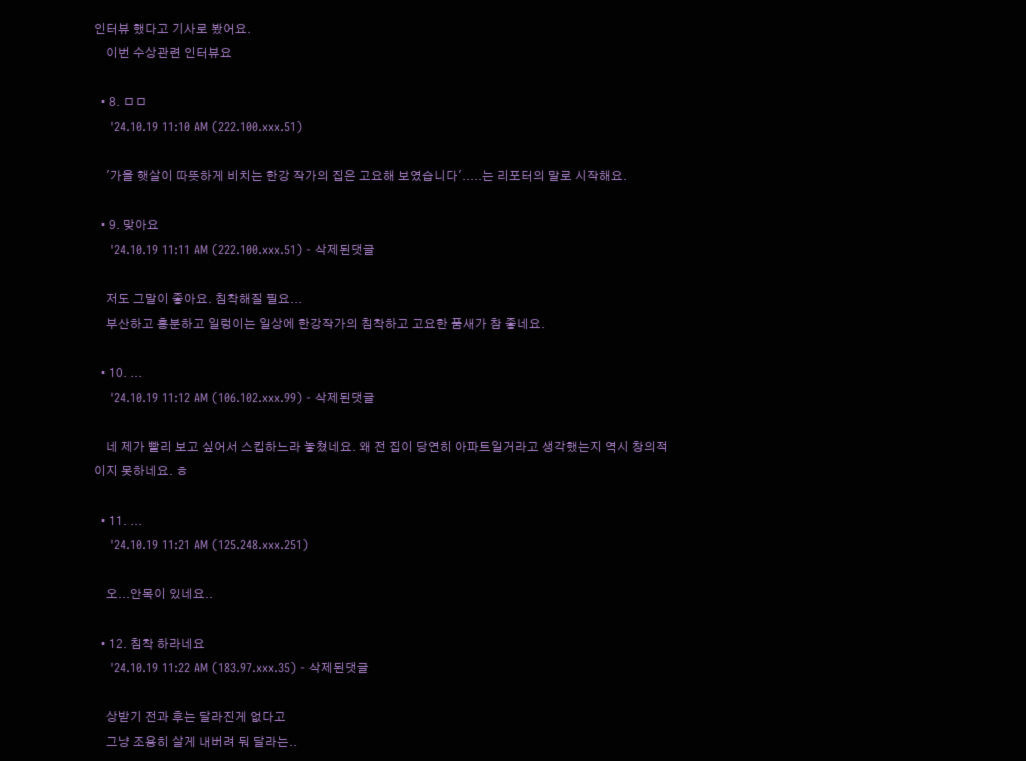인터뷰 했다고 기사로 봤어요.
    이번 수상관련 인터뷰요

  • 8. ㅁㅁ
    '24.10.19 11:10 AM (222.100.xxx.51)

    '가을 햇살이 따뜻하게 비치는 한강 작가의 집은 고요해 보였습니다'.....는 리포터의 말로 시작해요.

  • 9. 맞아요
    '24.10.19 11:11 AM (222.100.xxx.51) - 삭제된댓글

    저도 그말이 좋아요. 침착해질 필요...
    부산하고 흥분하고 일렁이는 일상에 한강작가의 침착하고 고요한 품새가 참 좋네요.

  • 10. ...
    '24.10.19 11:12 AM (106.102.xxx.99) - 삭제된댓글

    네 제가 빨리 보고 싶어서 스킵하느라 놓쳤네요. 왜 전 집이 당연히 아파트일거라고 생각했는지 역시 창의적이지 못하네요. ㅎ

  • 11. ...
    '24.10.19 11:21 AM (125.248.xxx.251)

    오...안목이 있네요..

  • 12. 침착 하라네요
    '24.10.19 11:22 AM (183.97.xxx.35) - 삭제된댓글

    상받기 전과 후는 달라진게 없다고
    그냥 조용히 살게 내버려 둬 달라는..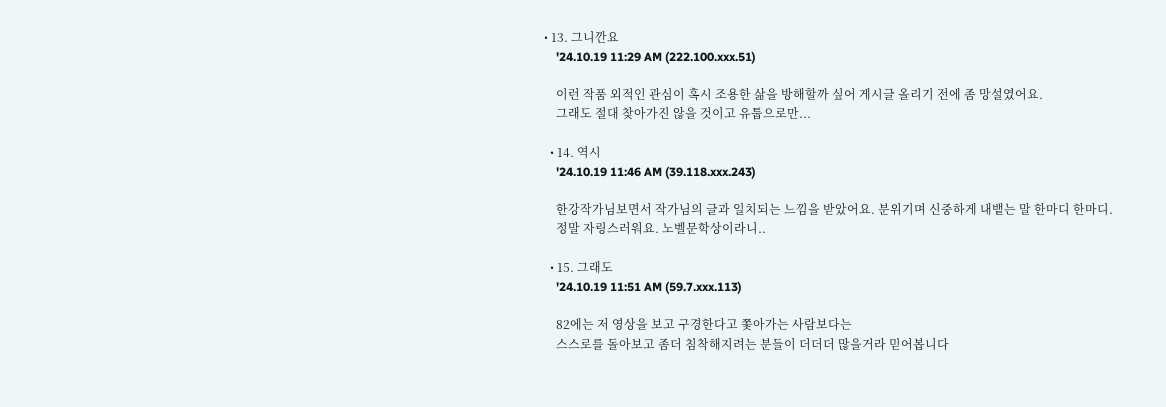• 13. 그니깐요
    '24.10.19 11:29 AM (222.100.xxx.51)

    이런 작품 외적인 관심이 혹시 조용한 삶을 방해할까 싶어 게시글 올리기 전에 좀 망설였어요.
    그래도 절대 찾아가진 않을 것이고 유툽으로만...

  • 14. 역시
    '24.10.19 11:46 AM (39.118.xxx.243)

    한강작가님보면서 작가님의 글과 일치되는 느낌을 받았어요. 분위기며 신중하게 내뱉는 말 한마디 한마디.
    정말 자링스러워요. 노벨문학상이라니..

  • 15. 그래도
    '24.10.19 11:51 AM (59.7.xxx.113)

    82에는 저 영상을 보고 구경한다고 쫓아가는 사람보다는
    스스로를 돌아보고 좀더 침착해지려는 분들이 더더더 많을거라 믿어봅니다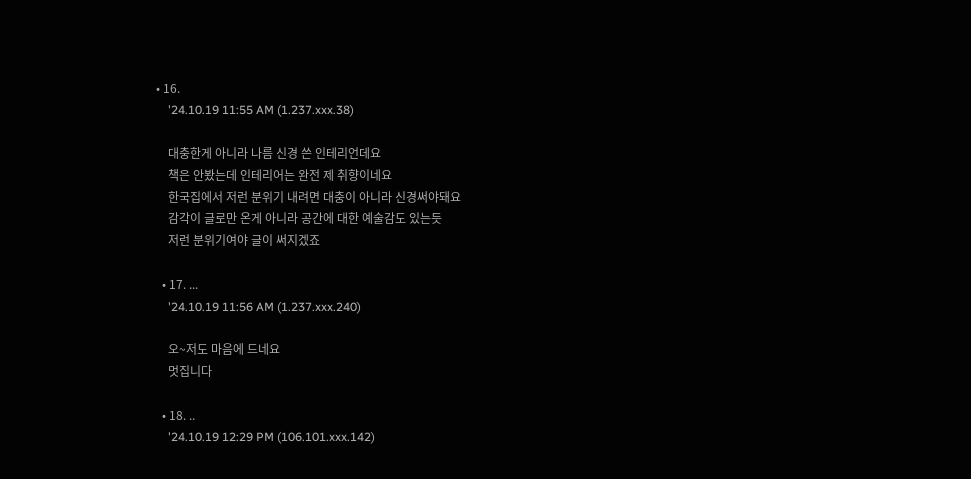• 16.
    '24.10.19 11:55 AM (1.237.xxx.38)

    대충한게 아니라 나름 신경 쓴 인테리언데요
    책은 안봤는데 인테리어는 완전 제 취향이네요
    한국집에서 저런 분위기 내려면 대충이 아니라 신경써야돼요
    감각이 글로만 온게 아니라 공간에 대한 예술감도 있는듯
    저런 분위기여야 글이 써지겠죠

  • 17. ...
    '24.10.19 11:56 AM (1.237.xxx.240)

    오~저도 마음에 드네요
    멋집니다

  • 18. ..
    '24.10.19 12:29 PM (106.101.xxx.142)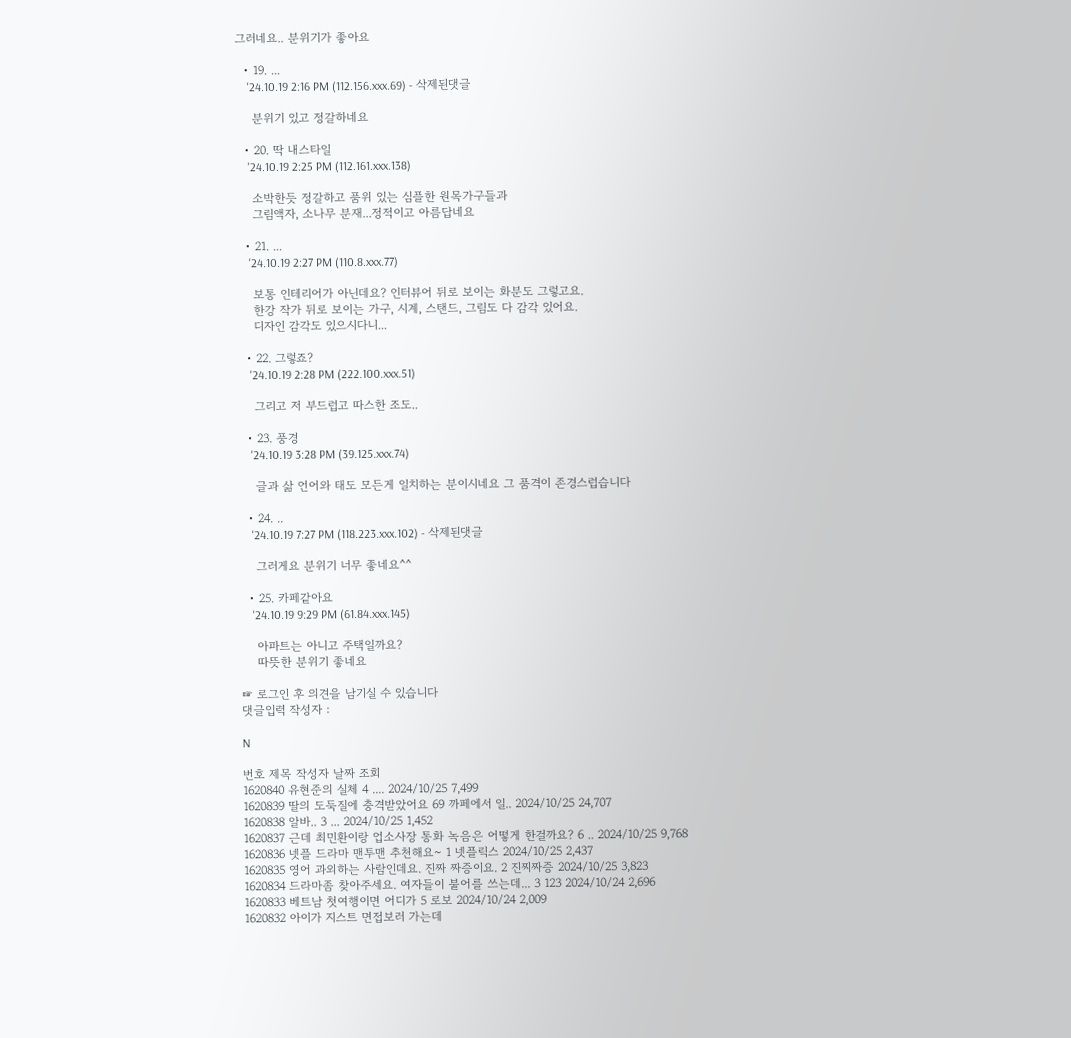그러네요.. 분위기가 좋아요

  • 19. ...
    '24.10.19 2:16 PM (112.156.xxx.69) - 삭제된댓글

    분위기 있고 정갈하네요

  • 20. 딱 내스타일
    '24.10.19 2:25 PM (112.161.xxx.138)

    소박한듯 정갈하고 품위 있는 심플한 원목가구들과
    그림액자, 소나무 분재...정적이고 아름답네요

  • 21. ...
    '24.10.19 2:27 PM (110.8.xxx.77)

    보통 인테리어가 아닌데요? 인터뷰어 뒤로 보이는 화분도 그렇고요.
    한강 작가 뒤로 보이는 가구, 시계, 스탠드, 그림도 다 감각 있어요.
    디자인 감각도 있으시다니...

  • 22. 그렇죠?
    '24.10.19 2:28 PM (222.100.xxx.51)

    그리고 저 부드럽고 따스한 조도..

  • 23. 풍경
    '24.10.19 3:28 PM (39.125.xxx.74)

    글과 삶 언어와 태도 모든게 일치하는 분이시네요 그 품격이 존경스럽습니다

  • 24. ..
    '24.10.19 7:27 PM (118.223.xxx.102) - 삭제된댓글

    그러게요 분위기 너무 좋네요^^

  • 25. 카페같아요
    '24.10.19 9:29 PM (61.84.xxx.145)

    아파트는 아니고 주택일까요?
    따뜻한 분위기 좋네요

☞ 로그인 후 의견을 남기실 수 있습니다
댓글입력 작성자 :

N

번호 제목 작성자 날짜 조회
1620840 유현준의 실체 4 .... 2024/10/25 7,499
1620839 딸의 도둑질에 충격받았어요 69 까페에서 일.. 2024/10/25 24,707
1620838 알바.. 3 ... 2024/10/25 1,452
1620837 근데 최민환이랑 업소사장 통화 녹음은 어떻게 한걸까요? 6 .. 2024/10/25 9,768
1620836 넷플 드라마 맨투맨 추천해요~ 1 넷플릭스 2024/10/25 2,437
1620835 영어 과외하는 사람인데요. 진짜 짜증이요. 2 진찌짜증 2024/10/25 3,823
1620834 드라마좀 찾아주세요. 여자들이 불어를 쓰는데... 3 123 2024/10/24 2,696
1620833 베트남 첫여행이면 어디가 5 로보 2024/10/24 2,009
1620832 아이가 지스트 면접보러 가는데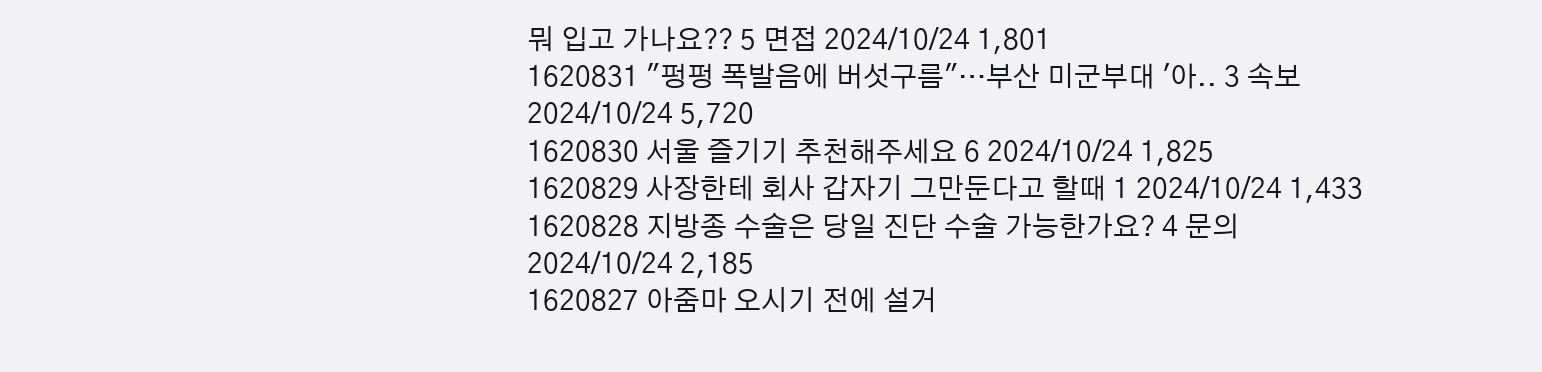뭐 입고 가나요?? 5 면접 2024/10/24 1,801
1620831 "펑펑 폭발음에 버섯구름"…부산 미군부대 '아.. 3 속보 2024/10/24 5,720
1620830 서울 즐기기 추천해주세요 6 2024/10/24 1,825
1620829 사장한테 회사 갑자기 그만둔다고 할때 1 2024/10/24 1,433
1620828 지방종 수술은 당일 진단 수술 가능한가요? 4 문의 2024/10/24 2,185
1620827 아줌마 오시기 전에 설거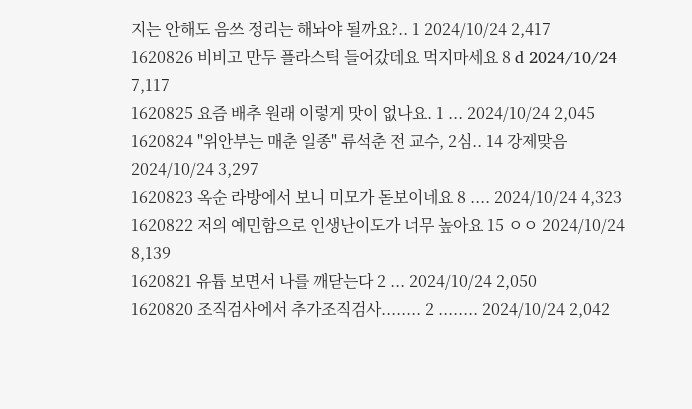지는 안해도 음쓰 정리는 해놔야 될까요?.. 1 2024/10/24 2,417
1620826 비비고 만두 플라스틱 들어갔데요 먹지마세요 8 d 2024/10/24 7,117
1620825 요즘 배추 원래 이렇게 맛이 없나요. 1 ... 2024/10/24 2,045
1620824 "위안부는 매춘 일종" 류석춘 전 교수, 2심.. 14 강제맞음 2024/10/24 3,297
1620823 옥순 라방에서 보니 미모가 돋보이네요 8 .... 2024/10/24 4,323
1620822 저의 예민함으로 인생난이도가 너무 높아요 15 ㅇㅇ 2024/10/24 8,139
1620821 유튭 보면서 나를 깨닫는다 2 ... 2024/10/24 2,050
1620820 조직검사에서 추가조직검사........ 2 ........ 2024/10/24 2,042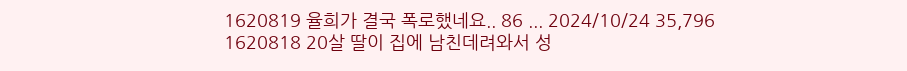1620819 율희가 결국 폭로했네요.. 86 ... 2024/10/24 35,796
1620818 20살 딸이 집에 남친데려와서 성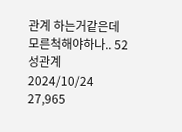관계 하는거같은데 모른척해야하나.. 52 성관계 2024/10/24 27,965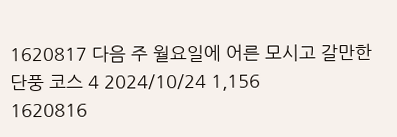1620817 다음 주 월요일에 어른 모시고 갈만한 단풍 코스 4 2024/10/24 1,156
1620816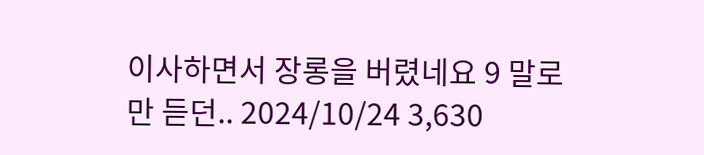이사하면서 장롱을 버렸네요 9 말로만 듣던.. 2024/10/24 3,630